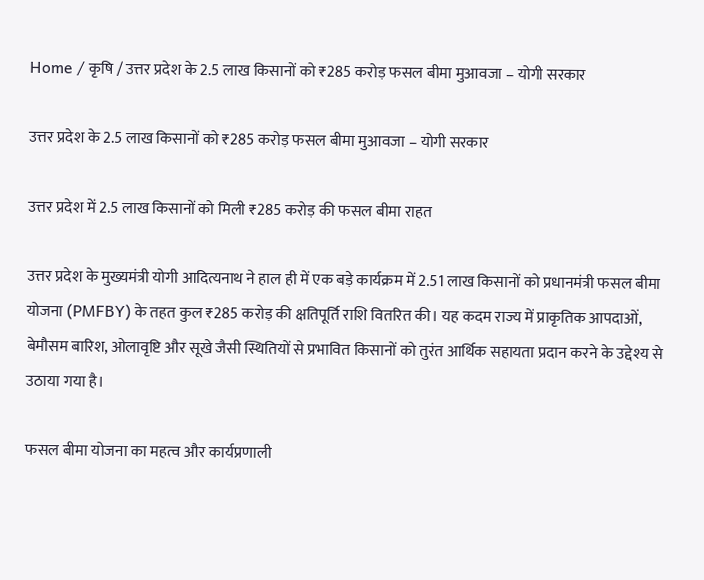Home / कृषि / उत्तर प्रदेश के 2.5 लाख किसानों को ₹285 करोड़ फसल बीमा मुआवजा – योगी सरकार

उत्तर प्रदेश के 2.5 लाख किसानों को ₹285 करोड़ फसल बीमा मुआवजा – योगी सरकार

उत्तर प्रदेश में 2.5 लाख किसानों को मिली ₹285 करोड़ की फसल बीमा राहत

उत्तर प्रदेश के मुख्यमंत्री योगी आदित्यनाथ ने हाल ही में एक बड़े कार्यक्रम में 2.51 लाख किसानों को प्रधानमंत्री फसल बीमा योजना (PMFBY) के तहत कुल ₹285 करोड़ की क्षतिपूर्ति राशि वितरित की। यह कदम राज्य में प्राकृतिक आपदाओं, बेमौसम बारिश, ओलावृष्टि और सूखे जैसी स्थितियों से प्रभावित किसानों को तुरंत आर्थिक सहायता प्रदान करने के उद्देश्य से उठाया गया है।

फसल बीमा योजना का महत्व और कार्यप्रणाली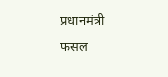प्रधानमंत्री फसल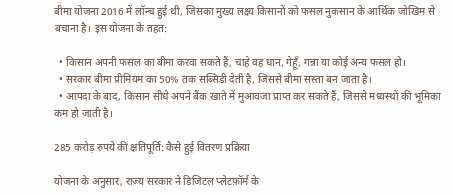बीमा योजना 2016 में लॉन्च हुई थी, जिसका मुख्य लक्ष्य किसानों को फसल नुकसान के आर्थिक जोखिम से बचाना है। इस योजना के तहत:

  • किसान अपनी फसल का बीमा करवा सकते हैं, चाहे वह धान, गेहूँ, गन्ना या कोई अन्य फसल हो।
  • सरकार बीमा प्रीमियम का 50% तक सब्सिडी देती है, जिससे बीमा सस्ता बन जाता है।
  • आपदा के बाद, किसान सीधे अपने बैंक खाते में मुआवजा प्राप्त कर सकते हैं, जिससे मध्यस्थों की भूमिका कम हो जाती है।

285 करोड़ रुपये की क्षतिपूर्ति: कैसे हुई वितरण प्रक्रिया

योजना के अनुसार, राज्य सरकार ने डिजिटल प्लेटफ़ॉर्म के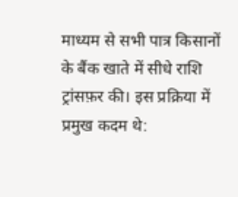माध्यम से सभी पात्र किसानों के बैंक खाते में सीधे राशि ट्रांसफ़र की। इस प्रक्रिया में प्रमुख कदम थे: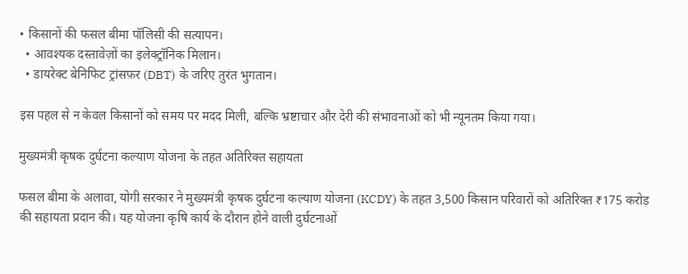• किसानों की फसल बीमा पॉलिसी की सत्यापन।
  • आवश्यक दस्तावेज़ों का इलेक्ट्रॉनिक मिलान।
  • डायरेक्ट बेनिफिट ट्रांसफ़र (DBT) के जरिए तुरंत भुगतान।

इस पहल से न केवल किसानों को समय पर मदद मिली, बल्कि भ्रष्टाचार और देरी की संभावनाओं को भी न्यूनतम किया गया।

मुख्यमंत्री कृषक दुर्घटना कल्याण योजना के तहत अतिरिक्त सहायता

फसल बीमा के अलावा, योगी सरकार ने मुख्यमंत्री कृषक दुर्घटना कल्याण योजना (KCDY) के तहत 3,500 किसान परिवारों को अतिरिक्त ₹175 करोड़ की सहायता प्रदान की। यह योजना कृषि कार्य के दौरान होने वाली दुर्घटनाओं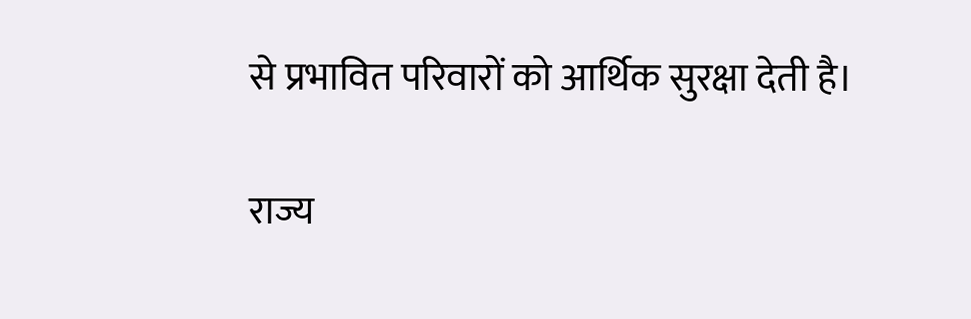से प्रभावित परिवारों को आर्थिक सुरक्षा देती है।

राज्य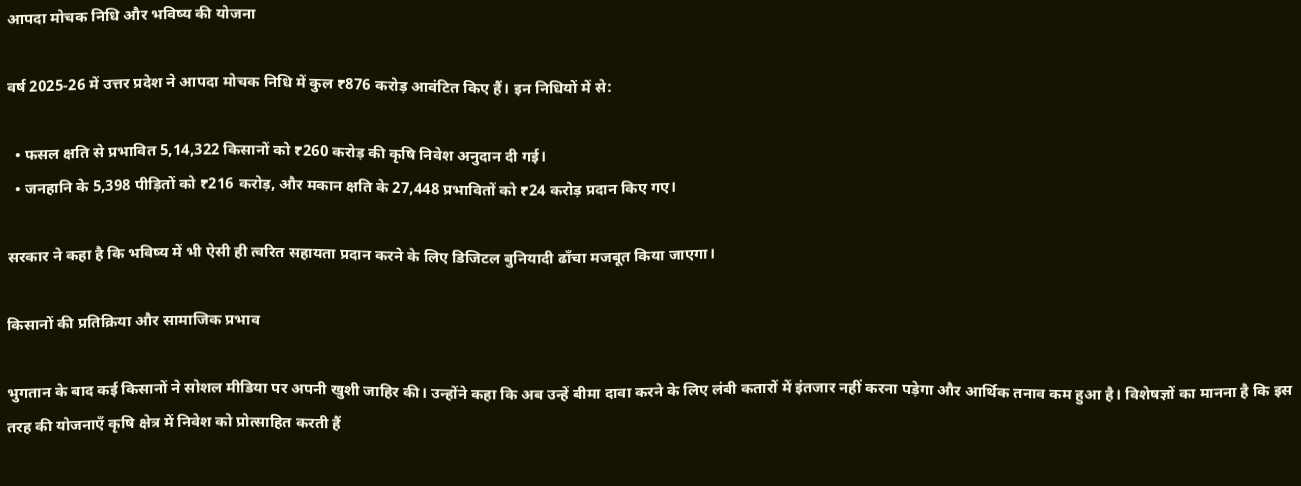आपदा मोचक निधि और भविष्य की योजना

वर्ष 2025‑26 में उत्तर प्रदेश ने आपदा मोचक निधि में कुल ₹876 करोड़ आवंटित किए हैं। इन निधियों में से:

  • फसल क्षति से प्रभावित 5,14,322 किसानों को ₹260 करोड़ की कृषि निवेश अनुदान दी गई।
  • जनहानि के 5,398 पीड़ितों को ₹216 करोड़, और मकान क्षति के 27,448 प्रभावितों को ₹24 करोड़ प्रदान किए गए।

सरकार ने कहा है कि भविष्य में भी ऐसी ही त्वरित सहायता प्रदान करने के लिए डिजिटल बुनियादी ढाँचा मजबूत किया जाएगा।

किसानों की प्रतिक्रिया और सामाजिक प्रभाव

भुगतान के बाद कई किसानों ने सोशल मीडिया पर अपनी खुशी जाहिर की। उन्होंने कहा कि अब उन्हें बीमा दावा करने के लिए लंबी कतारों में इंतजार नहीं करना पड़ेगा और आर्थिक तनाव कम हुआ है। विशेषज्ञों का मानना है कि इस तरह की योजनाएँ कृषि क्षेत्र में निवेश को प्रोत्साहित करती हैं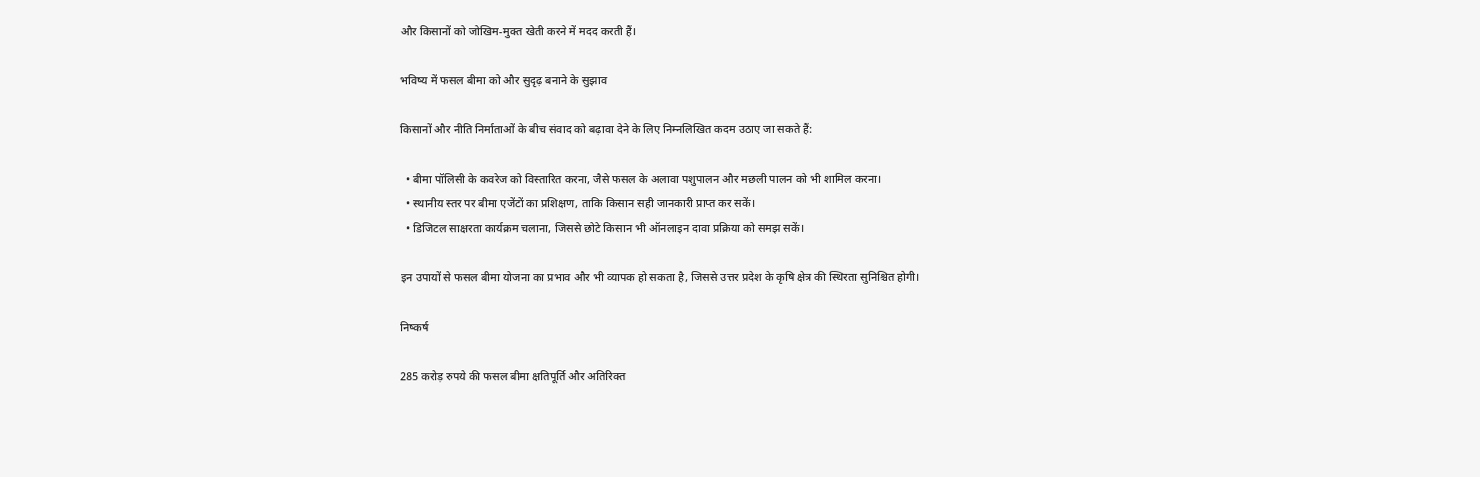और किसानों को जोखिम‑मुक्त खेती करने में मदद करती हैं।

भविष्य में फसल बीमा को और सुदृढ़ बनाने के सुझाव

किसानों और नीति निर्माताओं के बीच संवाद को बढ़ावा देने के लिए निम्नलिखित कदम उठाए जा सकते हैं:

  • बीमा पॉलिसी के कवरेज को विस्तारित करना, जैसे फसल के अलावा पशुपालन और मछली पालन को भी शामिल करना।
  • स्थानीय स्तर पर बीमा एजेंटों का प्रशिक्षण, ताकि किसान सही जानकारी प्राप्त कर सकें।
  • डिजिटल साक्षरता कार्यक्रम चलाना, जिससे छोटे किसान भी ऑनलाइन दावा प्रक्रिया को समझ सकें।

इन उपायों से फसल बीमा योजना का प्रभाव और भी व्यापक हो सकता है, जिससे उत्तर प्रदेश के कृषि क्षेत्र की स्थिरता सुनिश्चित होगी।

निष्कर्ष

285 करोड़ रुपये की फसल बीमा क्षतिपूर्ति और अतिरिक्त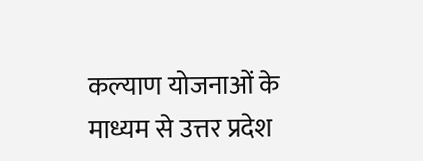कल्याण योजनाओं के माध्यम से उत्तर प्रदेश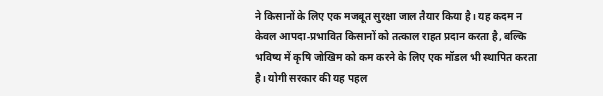ने किसानों के लिए एक मजबूत सुरक्षा जाल तैयार किया है। यह कदम न केवल आपदा‑प्रभावित किसानों को तत्काल राहत प्रदान करता है, बल्कि भविष्य में कृषि जोखिम को कम करने के लिए एक मॉडल भी स्थापित करता है। योगी सरकार की यह पहल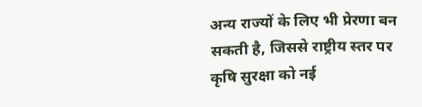अन्य राज्यों के लिए भी प्रेरणा बन सकती है, जिससे राष्ट्रीय स्तर पर कृषि सुरक्षा को नई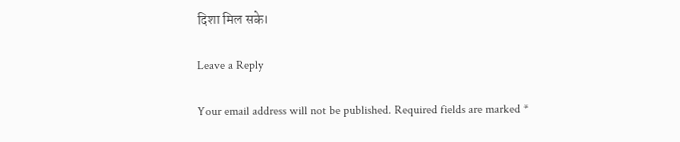दिशा मिल सके।

Leave a Reply

Your email address will not be published. Required fields are marked *